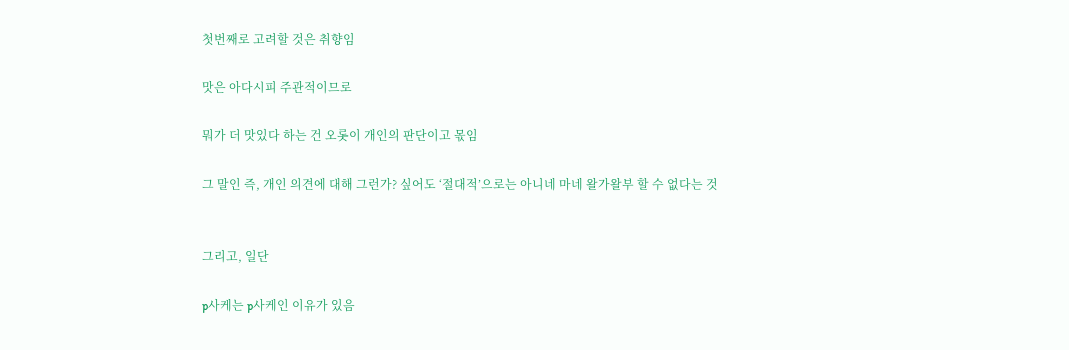첫번째로 고려할 것은 취향임

맛은 아다시피 주관적이므로

뭐가 더 맛있다 하는 건 오롯이 개인의 판단이고 몫임

그 말인 즉, 개인 의견에 대해 그런가? 싶어도 ‘절대적’으로는 아니네 마네 왈가왈부 할 수 없다는 것


그리고, 일단

p사케는 p사케인 이유가 있음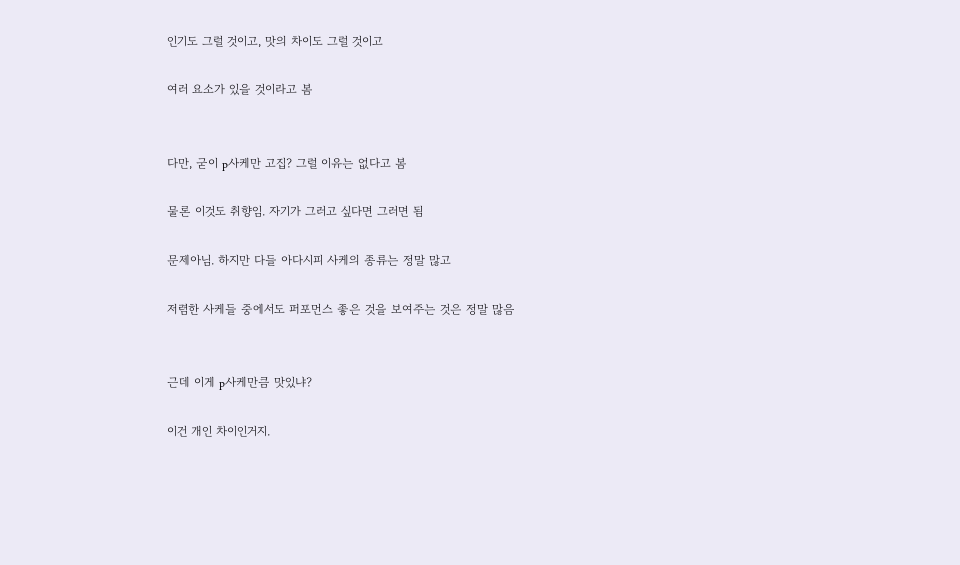인기도 그럴 것이고, 맛의 차이도 그럴 것이고

여러 요소가 있을 것이라고 봄


다만, 굳이 p사케만 고집? 그럴 이유는 없다고 봄

물론 이것도 취향임. 자기가 그러고 싶다면 그러면 됨

문제아님. 하지만 다들 아다시피 사케의 종류는 정말 많고

저렴한 사케들 중에서도 퍼포먼스 좋은 것을 보여주는 것은 정말 많음


근데 이게 p사케만큼 맛있냐?

이건 개인 차이인거지.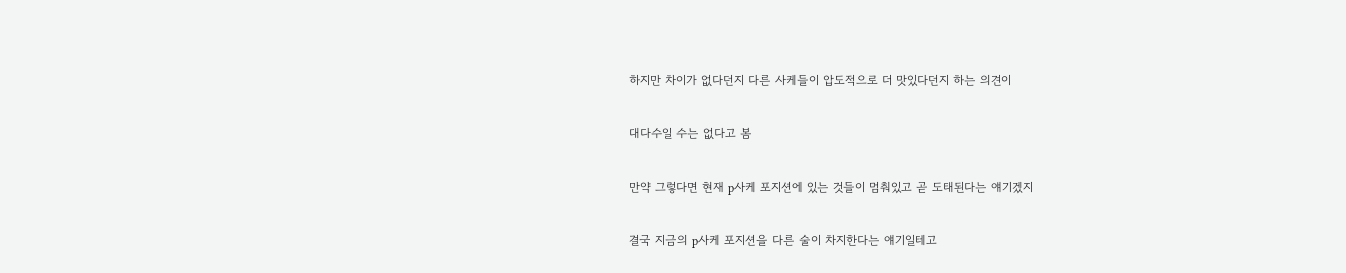하지만 차이가 없다던지 다른 사케들이 압도적으로 더 맛있다던지 하는 의견이

대다수일 수는 없다고 봄

만약 그렇다면 현재 p사케 포지션에 있는 것들이 멈춰있고 곧 도태된다는 얘기겠지

결국 지금의 p사케 포지션을 다른 술이 차지한다는 얘기일테고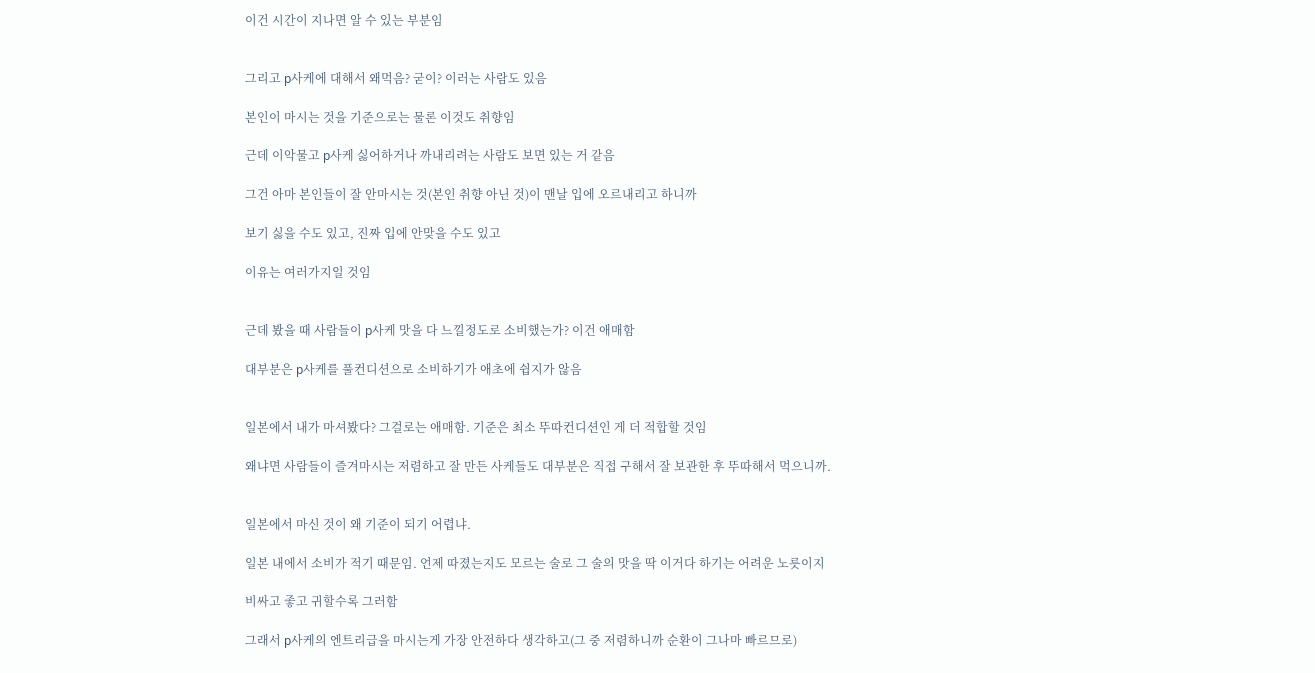이건 시간이 지나면 알 수 있는 부분임


그리고 p사케에 대해서 왜먹음? 굳이? 이러는 사람도 있음

본인이 마시는 것을 기준으로는 물론 이것도 취향임

근데 이악물고 p사케 싫어하거나 까내리려는 사람도 보면 있는 거 같음

그건 아마 본인들이 잘 안마시는 것(본인 취향 아닌 것)이 맨날 입에 오르내리고 하니까

보기 싫을 수도 있고, 진짜 입에 안맞을 수도 있고

이유는 여러가지일 것임


근데 봤을 때 사람들이 p사케 맛을 다 느낄정도로 소비했는가? 이건 애매함

대부분은 p사케를 풀컨디션으로 소비하기가 애초에 쉽지가 않음


일본에서 내가 마셔봤다? 그걸로는 애매함. 기준은 최소 뚜따컨디션인 게 더 적합할 것임

왜냐면 사람들이 즐겨마시는 저렴하고 잘 만든 사케들도 대부분은 직접 구해서 잘 보관한 후 뚜따해서 먹으니까.


일본에서 마신 것이 왜 기준이 되기 어렵냐.

일본 내에서 소비가 적기 때문임. 언제 따졌는지도 모르는 술로 그 술의 맛을 딱 이거다 하기는 어려운 노릇이지

비싸고 좋고 귀할수록 그러함

그래서 p사케의 엔트리급을 마시는게 가장 안전하다 생각하고(그 중 저렴하니까 순환이 그나마 빠르므로)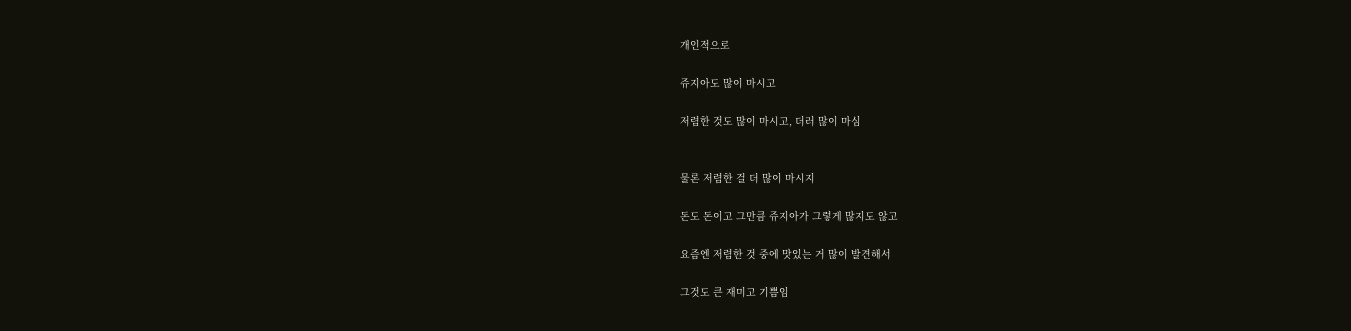개인적으로

쥬지아도 많이 마시고

저렴한 것도 많이 마시고, 더러 많이 마심


물론 저렴한 걸 더 많이 마시지

돈도 돈이고 그만큼 쥬지아가 그렇게 많지도 않고

요즘엔 저렴한 것 중에 맛있는 거 많이 발견해서

그것도 큰 재미고 기쁨임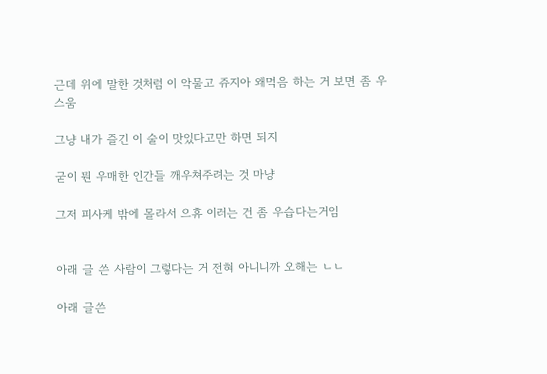근데 위에 말한 것처럼 이 악물고 쥬지아 왜먹음 하는 거 보면 좀 우스움

그냥 내가 즐긴 이 술이 맛있다고만 하면 되지

굳이 뭔 우매한 인간들 깨우쳐주려는 것 마냥

그저 피사케 밖에 몰라서 으휴 이러는 건 좀 우습다는거임


아래 글 쓴 사람이 그렇다는 거 전혀 아니니까 오해는 ㄴㄴ

아래 글쓴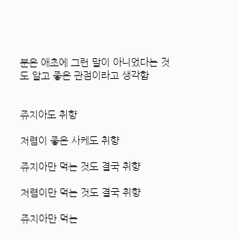분은 애초에 그런 말이 아니었다는 것도 알고 좋은 관점이라고 생각함


쥬지아도 취향

저렴이 좋은 사케도 취향

쥬지아만 먹는 것도 결국 취향

저렴이만 먹는 것도 결국 취향

쥬지아만 먹는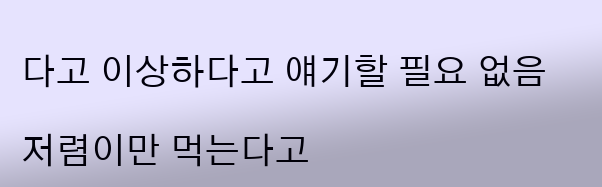다고 이상하다고 얘기할 필요 없음

저렴이만 먹는다고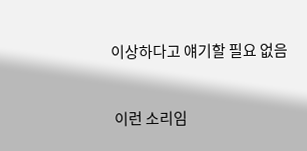이상하다고 얘기할 필요 없음


 이런 소리임